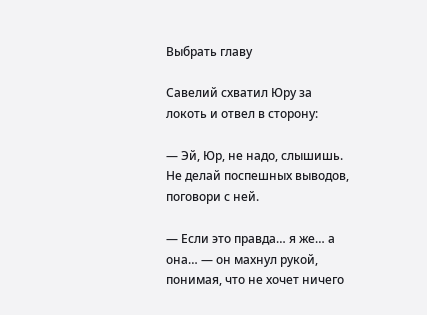Выбрать главу

Савелий схватил Юру за локоть и отвел в сторону:

— Эй, Юр, не надо, слышишь. Не делай поспешных выводов, поговори с ней.

— Если это правда… я же… а она… — он махнул рукой, понимая, что не хочет ничего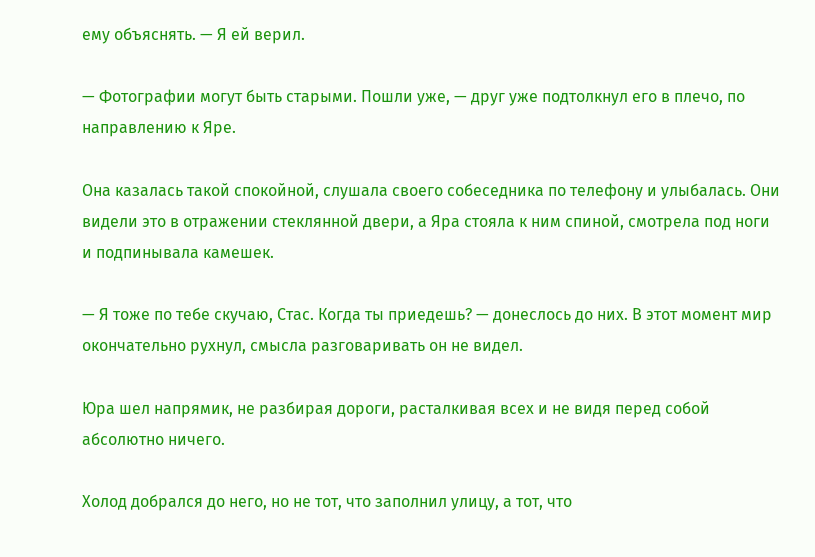ему объяснять. — Я ей верил.

— Фотографии могут быть старыми. Пошли уже, — друг уже подтолкнул его в плечо, по направлению к Яре.

Она казалась такой спокойной, слушала своего собеседника по телефону и улыбалась. Они видели это в отражении стеклянной двери, а Яра стояла к ним спиной, смотрела под ноги и подпинывала камешек.

— Я тоже по тебе скучаю, Стас. Когда ты приедешь? — донеслось до них. В этот момент мир окончательно рухнул, смысла разговаривать он не видел.

Юра шел напрямик, не разбирая дороги, расталкивая всех и не видя перед собой абсолютно ничего.

Холод добрался до него, но не тот, что заполнил улицу, а тот, что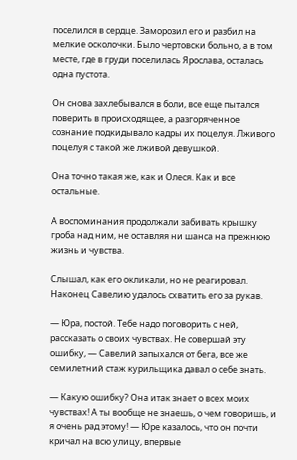поселился в сердце. Заморозил его и разбил на мелкие осколочки. Было чертовски больно, а в том месте, где в груди поселилась Ярослава, осталась одна пустота.

Он снова захлебывался в боли, все еще пытался поверить в происходящее, а разгоряченное сознание подкидывало кадры их поцелуя. Лживого поцелуя с такой же лживой девушкой.

Она точно такая же, как и Олеся. Как и все остальные.

А воспоминания продолжали забивать крышку гроба над ним, не оставляя ни шанса на прежнюю жизнь и чувства.

Слышал, как его окликали, но не реагировал. Наконец Савелию удалось схватить его за рукав.

— Юра, постой. Тебе надо поговорить с ней, рассказать о своих чувствах. Не совершай эту ошибку, — Савелий запыхался от бега, все же семилетний стаж курильщика давал о себе знать.

— Какую ошибку? Она итак знает о всех моих чувствах! А ты вообще не знаешь, о чем говоришь, и я очень рад этому! — Юре казалось, что он почти кричал на всю улицу, впервые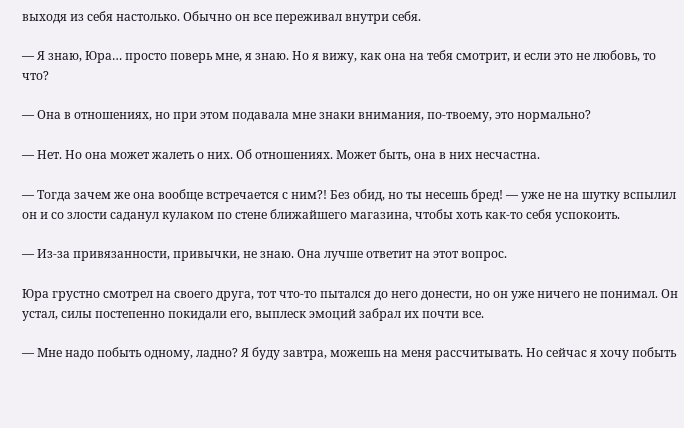выходя из себя настолько. Обычно он все переживал внутри себя.

— Я знаю, Юра… просто поверь мне, я знаю. Но я вижу, как она на тебя смотрит, и если это не любовь, то что?

— Она в отношениях, но при этом подавала мне знаки внимания, по-твоему, это нормально?

— Нет. Но она может жалеть о них. Об отношениях. Может быть, она в них несчастна.

— Тогда зачем же она вообще встречается с ним?! Без обид, но ты несешь бред! — уже не на шутку вспылил он и со злости саданул кулаком по стене ближайшего магазина, чтобы хоть как-то себя успокоить.

— Из-за привязанности, привычки, не знаю. Она лучше ответит на этот вопрос.

Юра грустно смотрел на своего друга, тот что-то пытался до него донести, но он уже ничего не понимал. Он устал, силы постепенно покидали его, выплеск эмоций забрал их почти все.

— Мне надо побыть одному, ладно? Я буду завтра, можешь на меня рассчитывать. Но сейчас я хочу побыть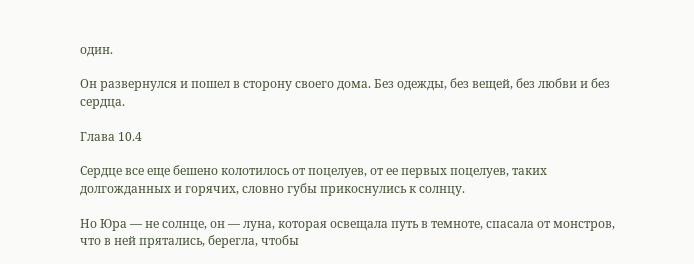один.

Он развернулся и пошел в сторону своего дома. Без одежды, без вещей, без любви и без сердца.

Глава 10.4

Сердце все еще бешено колотилось от поцелуев, от ее первых поцелуев, таких долгожданных и горячих, словно губы прикоснулись к солнцу.

Но Юра — не солнце, он — луна, которая освещала путь в темноте, спасала от монстров, что в ней прятались, берегла, чтобы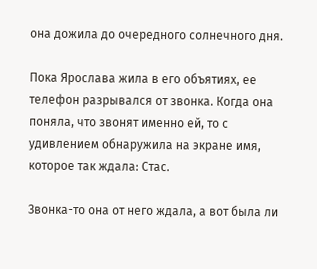она дожила до очередного солнечного дня.

Пока Ярослава жила в его объятиях, ее телефон разрывался от звонка. Когда она поняла, что звонят именно ей, то с удивлением обнаружила на экране имя, которое так ждала: Стас.

Звонка-то она от него ждала, а вот была ли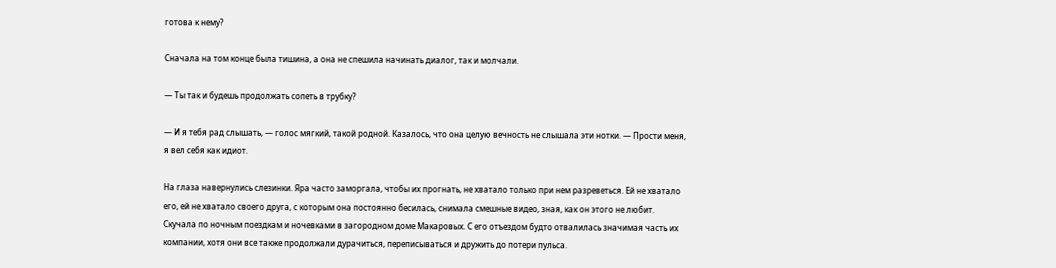готова к нему?

Сначала на том конце была тишина, а она не спешила начинать диалог, так и молчали.

— Ты так и будешь продолжать сопеть в трубку?

— И я тебя рад слышать, — голос мягкий, такой родной. Казалось, что она целую вечность не слышала эти нотки. — Прости меня, я вел себя как идиот.

На глаза навернулись слезинки. Яра часто заморгала, чтобы их прогнать, не хватало только при нем разреветься. Ей не хватало его, ей не хватало своего друга, с которым она постоянно бесилась, снимала смешные видео, зная, как он этого не любит. Скучала по ночным поездкам и ночевками в загородном доме Макаровых. С его отъездом будто отвалилась значимая часть их компании, хотя они все также продолжали дурачиться, переписываться и дружить до потери пульса.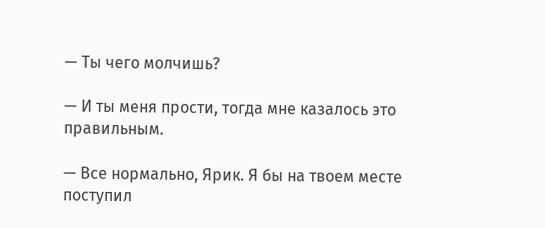— Ты чего молчишь?

— И ты меня прости, тогда мне казалось это правильным.

— Все нормально, Ярик. Я бы на твоем месте поступил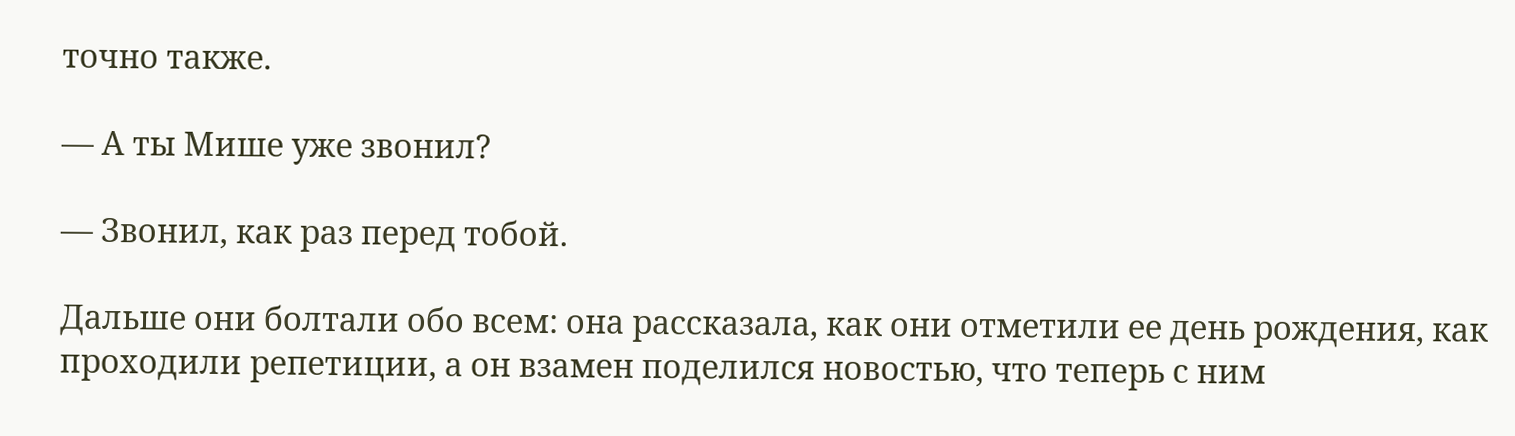точно также.

— А ты Мише уже звонил?

— Звонил, как раз перед тобой.

Дальше они болтали обо всем: она рассказала, как они отметили ее день рождения, как проходили репетиции, а он взамен поделился новостью, что теперь с ним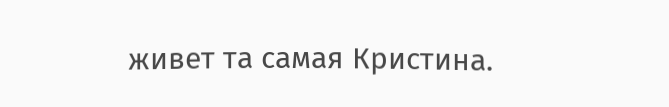живет та самая Кристина.